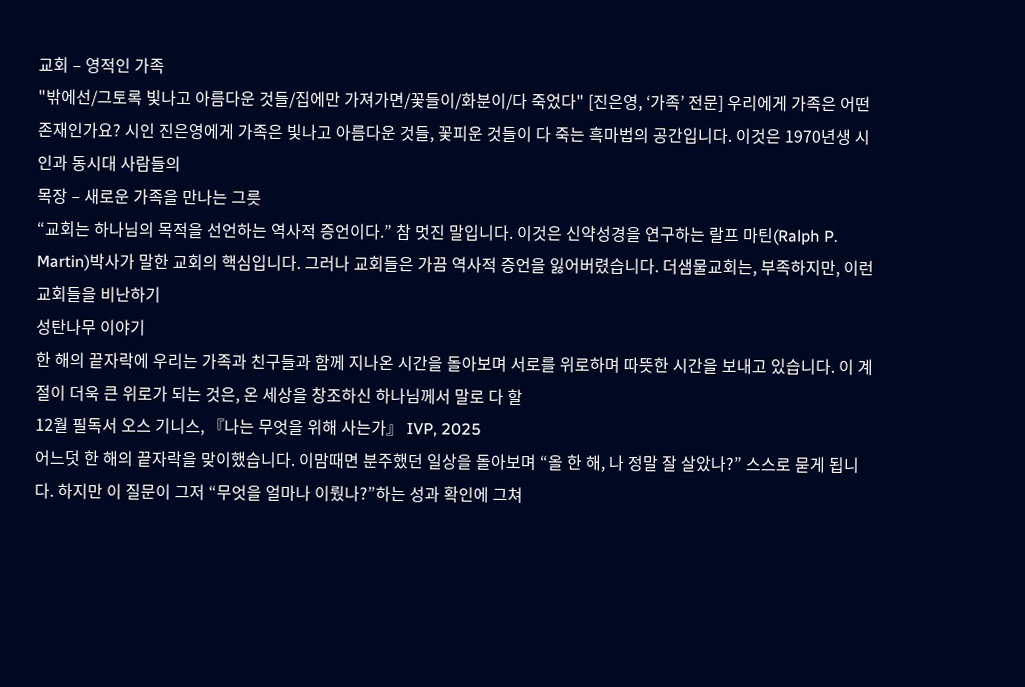교회 – 영적인 가족
"밖에선/그토록 빛나고 아름다운 것들/집에만 가져가면/꽃들이/화분이/다 죽었다" [진은영, ‘가족’ 전문] 우리에게 가족은 어떤 존재인가요? 시인 진은영에게 가족은 빛나고 아름다운 것들, 꽃피운 것들이 다 죽는 흑마법의 공간입니다. 이것은 1970년생 시인과 동시대 사람들의
목장 – 새로운 가족을 만나는 그릇
“교회는 하나님의 목적을 선언하는 역사적 증언이다.” 참 멋진 말입니다. 이것은 신약성경을 연구하는 랄프 마틴(Ralph P. Martin)박사가 말한 교회의 핵심입니다. 그러나 교회들은 가끔 역사적 증언을 잃어버렸습니다. 더샘물교회는, 부족하지만, 이런 교회들을 비난하기
성탄나무 이야기
한 해의 끝자락에 우리는 가족과 친구들과 함께 지나온 시간을 돌아보며 서로를 위로하며 따뜻한 시간을 보내고 있습니다. 이 계절이 더욱 큰 위로가 되는 것은, 온 세상을 창조하신 하나님께서 말로 다 할
12월 필독서 오스 기니스, 『나는 무엇을 위해 사는가』 IVP, 2025
어느덧 한 해의 끝자락을 맞이했습니다. 이맘때면 분주했던 일상을 돌아보며 “올 한 해, 나 정말 잘 살았나?” 스스로 묻게 됩니다. 하지만 이 질문이 그저 “무엇을 얼마나 이뤘나?”하는 성과 확인에 그쳐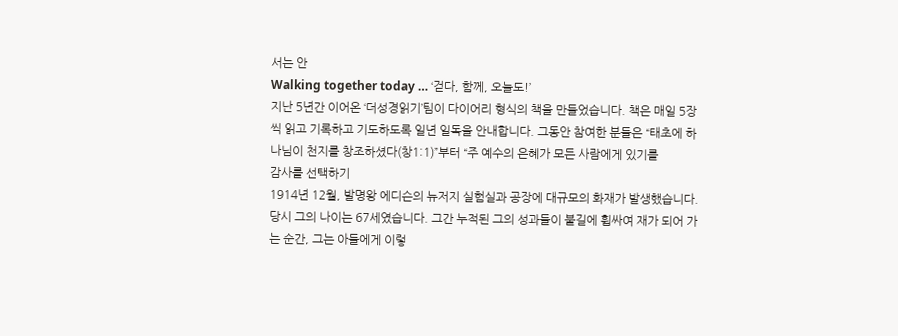서는 안
Walking together today … ‘걷다, 함께, 오늘도!’
지난 5년간 이어온 ‘더성경읽기’팀이 다이어리 형식의 책을 만들었습니다. 책은 매일 5장씩 읽고 기록하고 기도하도록 일년 일독을 안내합니다. 그동안 참여한 분들은 “태초에 하나님이 천지를 창조하셨다(창1:1)”부터 “주 예수의 은혜가 모든 사람에게 있기를
감사를 선택하기
1914년 12월, 발명왕 에디슨의 뉴저지 실험실과 공장에 대규모의 화재가 발생했습니다. 당시 그의 나이는 67세였습니다. 그간 누적된 그의 성과들이 불길에 휩싸여 재가 되어 가는 순간, 그는 아들에게 이렇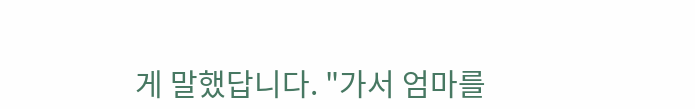게 말했답니다. "가서 엄마를